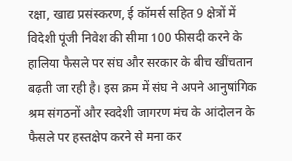रक्षा, खाद्य प्रसंस्करण, ई कॉमर्स सहित 9 क्षेत्रों में विदेशी पूंजी निवेश की सीमा 100 फीसदी करने के हालिया फैसले पर संघ और सरकार के बीच खींचतान बढ़ती जा रही है। इस क्रम में संघ ने अपने आनुषांगिक श्रम संगठनों और स्वदेशी जागरण मंच के आंदोलन के फैसले पर हस्तक्षेप करने से मना कर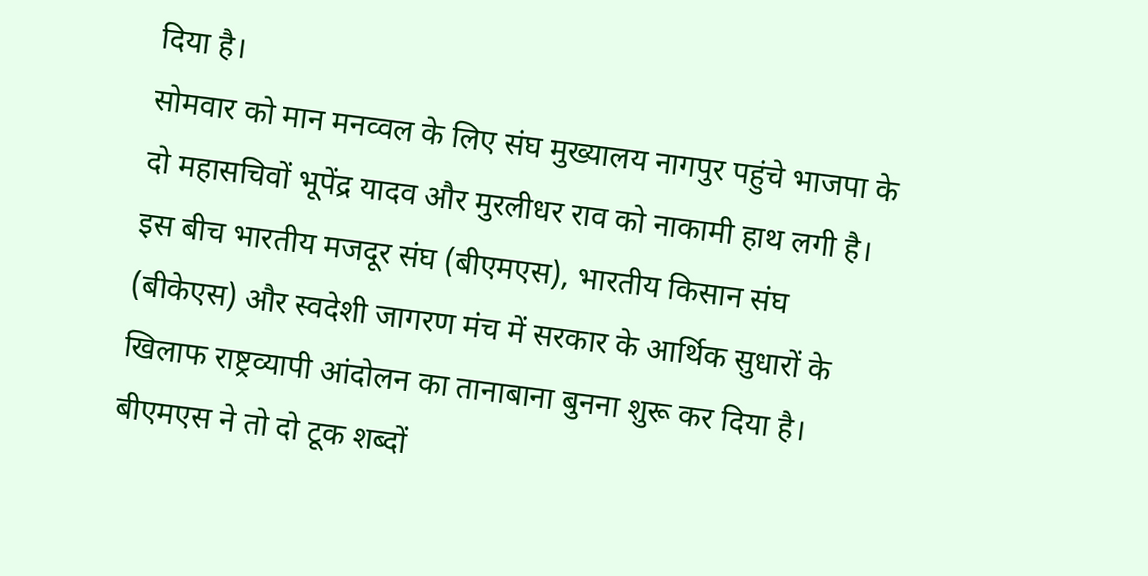दिया है।
सोमवार को मान मनव्वल के लिए संघ मुख्यालय नागपुर पहुंचे भाजपा के दो महासचिवों भूपेंद्र यादव और मुरलीधर राव को नाकामी हाथ लगी है।
इस बीच भारतीय मजदूर संघ (बीएमएस), भारतीय किसान संघ (बीकेएस) और स्वदेशी जागरण मंच में सरकार के आर्थिक सुधारों के खिलाफ राष्ट्रव्यापी आंदोलन का तानाबाना बुनना शुरू कर दिया है। बीएमएस ने तो दो टूक शब्दों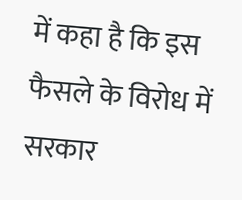में कहा है कि इस फैसले के विरोध में सरकार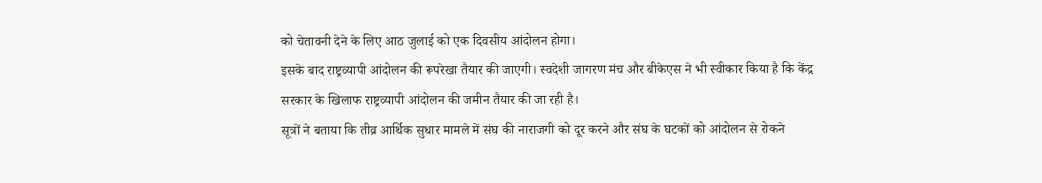को चेतावनी देने के लिए आठ जुलाई को एक दिवसीय आंदोलन होगा।
इसके बाद राष्ट्रव्यापी आंदोलन की रूपरेखा तैयार की जाएगी। स्वदेशी जागरण मंच और बीकेएस ने भी स्वीकार किया है कि केंद्र सरकार के खिलाफ राष्ट्रव्यापी आंदोलन की जमीन तैयार की जा रही है।
सूत्रों ने बताया कि तीव्र आर्थिक सुधार मामले में संघ की नाराजगी को दूर करने और संघ के घटकों को आंदोलन से रोकने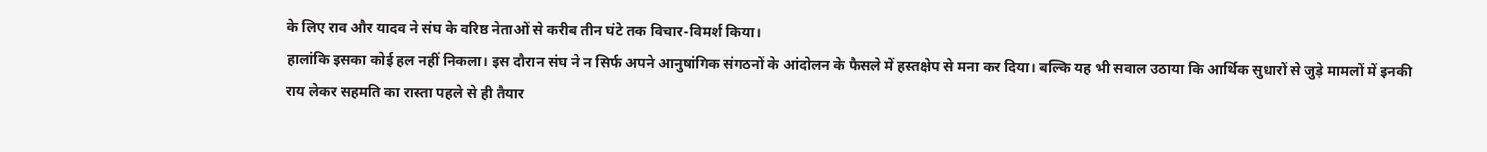के लिए राव और यादव ने संघ के वरिष्ठ नेताओं से करीब तीन घंटे तक विचार-विमर्श किया।
हालांकि इसका कोई हल नहीं निकला। इस दौरान संघ ने न सिर्फ अपने आनुषांगिक संगठनों के आंदोलन के फैसले में हस्तक्षेप से मना कर दिया। बल्कि यह भी सवाल उठाया कि आर्थिक सुधारों से जुड़े मामलों में इनकी राय लेकर सहमति का रास्ता पहले से ही तैयार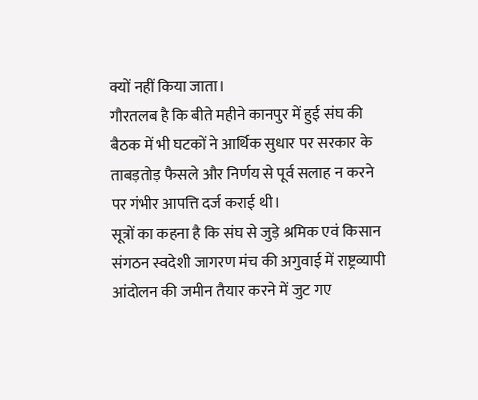क्यों नहीं किया जाता।
गौरतलब है कि बीते महीने कानपुर में हुई संघ की बैठक में भी घटकों ने आर्थिक सुधार पर सरकार के ताबड़तोड़ फैसले और निर्णय से पूर्व सलाह न करने पर गंभीर आपत्ति दर्ज कराई थी।
सूत्रों का कहना है कि संघ से जुड़े श्रमिक एवं किसान संगठन स्वदेशी जागरण मंच की अगुवाई में राष्ट्रव्यापी आंदोलन की जमीन तैयार करने में जुट गए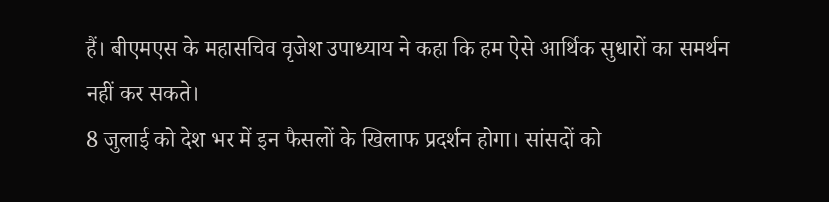हैं। बीएमएस के महासचिव वृजेश उपाध्याय ने कहा कि हम ऐसे आर्थिक सुधारों का समर्थन नहीं कर सकते।
8 जुलाई को देश भर में इन फैसलों के खिलाफ प्रदर्शन होगा। सांसदों को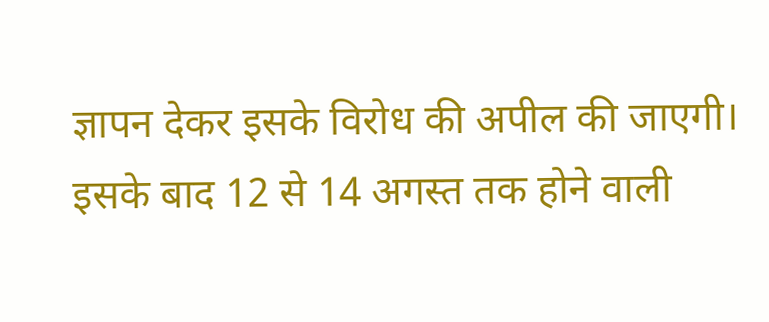ज्ञापन देकर इसके विरोध की अपील की जाएगी। इसके बाद 12 से 14 अगस्त तक होने वाली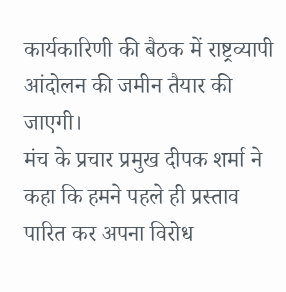कार्यकारिणी की बैठक में राष्ट्रव्यापी आंदोलन की जमीन तैयार की जाएगी।
मंच के प्रचार प्रमुख दीपक शर्मा ने कहा कि हमने पहले ही प्रस्ताव पारित कर अपना विरोध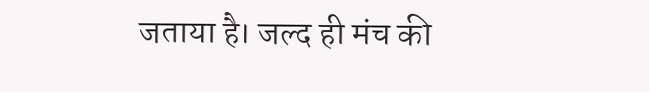जताया है। जल्द ही मंच की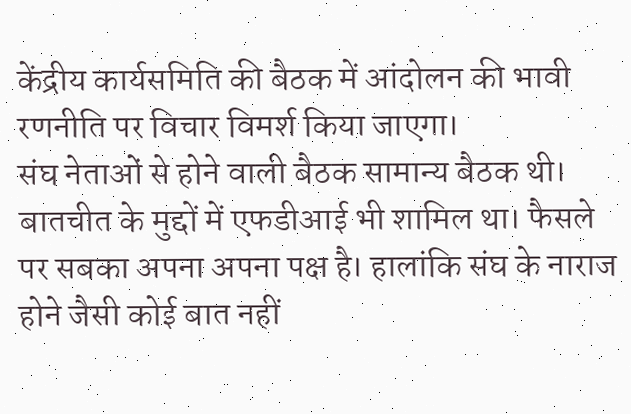केंद्रीय कार्यसमिति की बैठक में आंदोलन की भावी रणनीति पर विचार विमर्श किया जाएगा।
संघ नेताओं से होने वाली बैठक सामान्य बैठक थी। बातचीत के मुद्दों में एफडीआई भी शामिल था। फैसले पर सबका अपना अपना पक्ष है। हालांकि संघ के नाराज होने जैसी कोई बात नहीं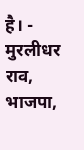है। - मुरलीधर राव, भाजपा,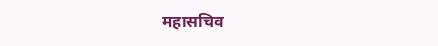महासचिव